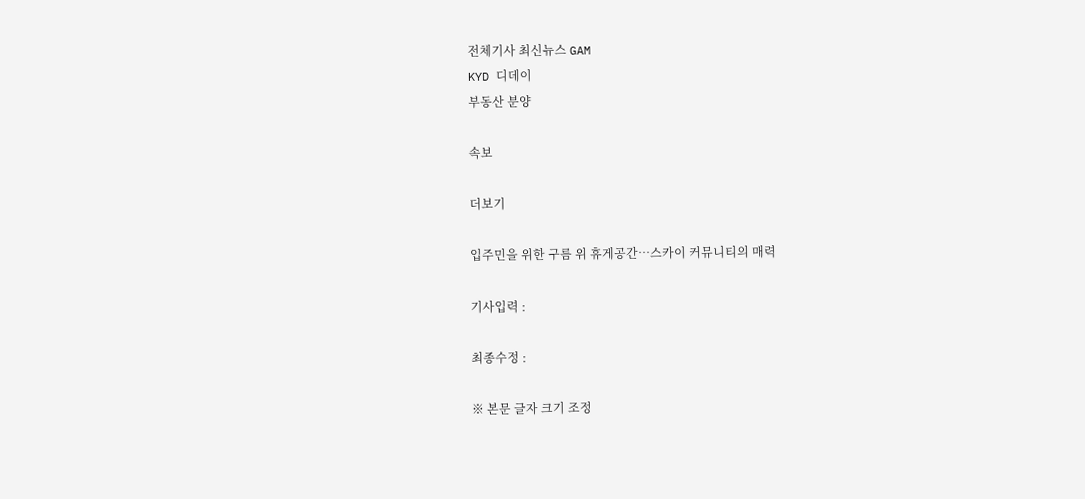전체기사 최신뉴스 GAM
KYD 디데이
부동산 분양

속보

더보기

입주민을 위한 구름 위 휴게공간…스카이 커뮤니티의 매력

기사입력 :

최종수정 :

※ 본문 글자 크기 조정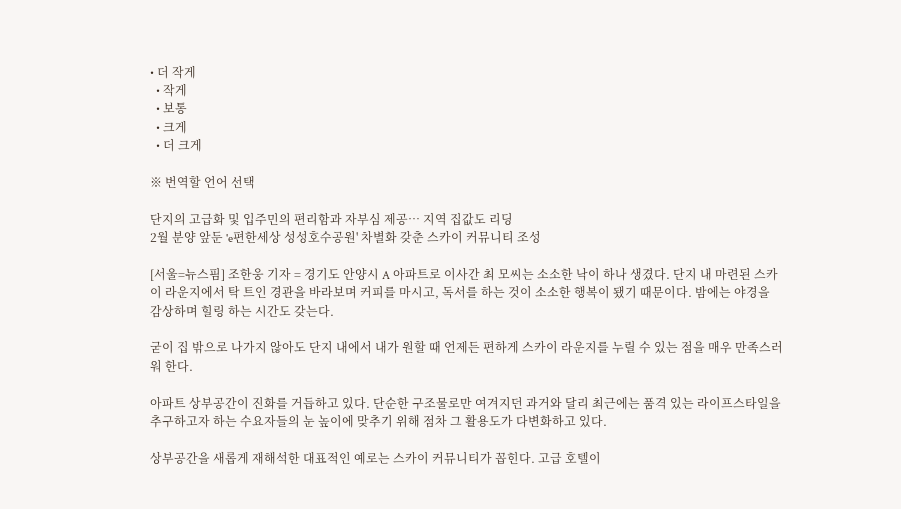• 더 작게
  • 작게
  • 보통
  • 크게
  • 더 크게

※ 번역할 언어 선택

단지의 고급화 및 입주민의 편리함과 자부심 제공… 지역 집값도 리딩
2월 분양 앞둔 'e편한세상 성성호수공원' 차별화 갖춘 스카이 커뮤니티 조성

[서울=뉴스핌] 조한웅 기자 = 경기도 안양시 A 아파트로 이사간 최 모씨는 소소한 낙이 하나 생겼다. 단지 내 마련된 스카이 라운지에서 탁 트인 경관을 바라보며 커피를 마시고, 독서를 하는 것이 소소한 행복이 됐기 때문이다. 밤에는 야경을 감상하며 힐링 하는 시간도 갖는다.

굳이 집 밖으로 나가지 않아도 단지 내에서 내가 원할 때 언제든 편하게 스카이 라운지를 누릴 수 있는 점을 매우 만족스러워 한다.

아파트 상부공간이 진화를 거듭하고 있다. 단순한 구조물로만 여겨지던 과거와 달리 최근에는 품격 있는 라이프스타일을 추구하고자 하는 수요자들의 눈 높이에 맞추기 위해 점차 그 활용도가 다변화하고 있다.

상부공간을 새롭게 재해석한 대표적인 예로는 스카이 커뮤니티가 꼽힌다. 고급 호텔이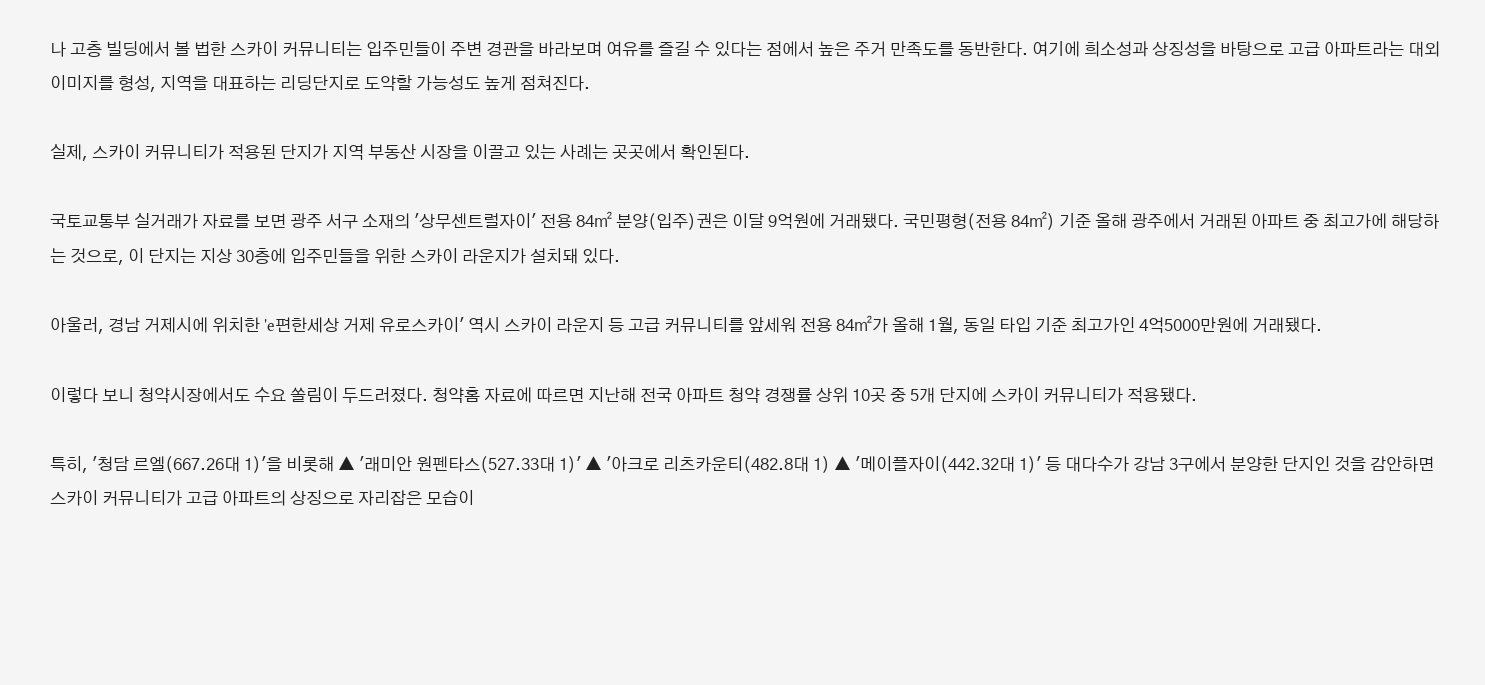나 고층 빌딩에서 볼 법한 스카이 커뮤니티는 입주민들이 주변 경관을 바라보며 여유를 즐길 수 있다는 점에서 높은 주거 만족도를 동반한다. 여기에 희소성과 상징성을 바탕으로 고급 아파트라는 대외 이미지를 형성, 지역을 대표하는 리딩단지로 도약할 가능성도 높게 점쳐진다.

실제, 스카이 커뮤니티가 적용된 단지가 지역 부동산 시장을 이끌고 있는 사례는 곳곳에서 확인된다.

국토교통부 실거래가 자료를 보면 광주 서구 소재의 '상무센트럴자이' 전용 84㎡ 분양(입주)권은 이달 9억원에 거래됐다. 국민평형(전용 84㎡) 기준 올해 광주에서 거래된 아파트 중 최고가에 해당하는 것으로, 이 단지는 지상 30층에 입주민들을 위한 스카이 라운지가 설치돼 있다.

아울러, 경남 거제시에 위치한 'e편한세상 거제 유로스카이' 역시 스카이 라운지 등 고급 커뮤니티를 앞세워 전용 84㎡가 올해 1월, 동일 타입 기준 최고가인 4억5000만원에 거래됐다.

이렇다 보니 청약시장에서도 수요 쏠림이 두드러졌다. 청약홈 자료에 따르면 지난해 전국 아파트 청약 경쟁률 상위 10곳 중 5개 단지에 스카이 커뮤니티가 적용됐다.

특히, '청담 르엘(667.26대 1)'을 비롯해 ▲ '래미안 원펜타스(527.33대 1)' ▲ '아크로 리츠카운티(482.8대 1) ▲ '메이플자이(442.32대 1)' 등 대다수가 강남 3구에서 분양한 단지인 것을 감안하면 스카이 커뮤니티가 고급 아파트의 상징으로 자리잡은 모습이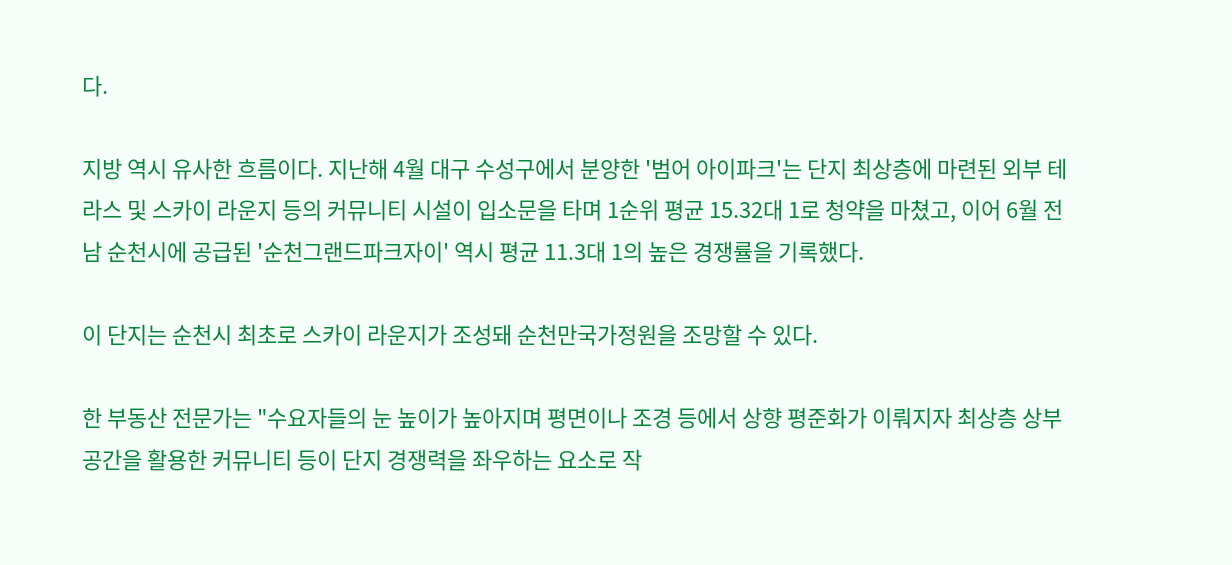다.

지방 역시 유사한 흐름이다. 지난해 4월 대구 수성구에서 분양한 '범어 아이파크'는 단지 최상층에 마련된 외부 테라스 및 스카이 라운지 등의 커뮤니티 시설이 입소문을 타며 1순위 평균 15.32대 1로 청약을 마쳤고, 이어 6월 전남 순천시에 공급된 '순천그랜드파크자이' 역시 평균 11.3대 1의 높은 경쟁률을 기록했다.

이 단지는 순천시 최초로 스카이 라운지가 조성돼 순천만국가정원을 조망할 수 있다.

한 부동산 전문가는 "수요자들의 눈 높이가 높아지며 평면이나 조경 등에서 상향 평준화가 이뤄지자 최상층 상부공간을 활용한 커뮤니티 등이 단지 경쟁력을 좌우하는 요소로 작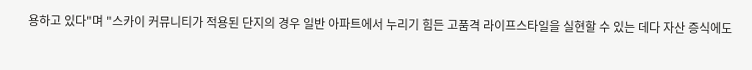용하고 있다"며 "스카이 커뮤니티가 적용된 단지의 경우 일반 아파트에서 누리기 힘든 고품격 라이프스타일을 실현할 수 있는 데다 자산 증식에도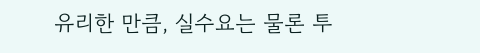유리한 만큼, 실수요는 물론 투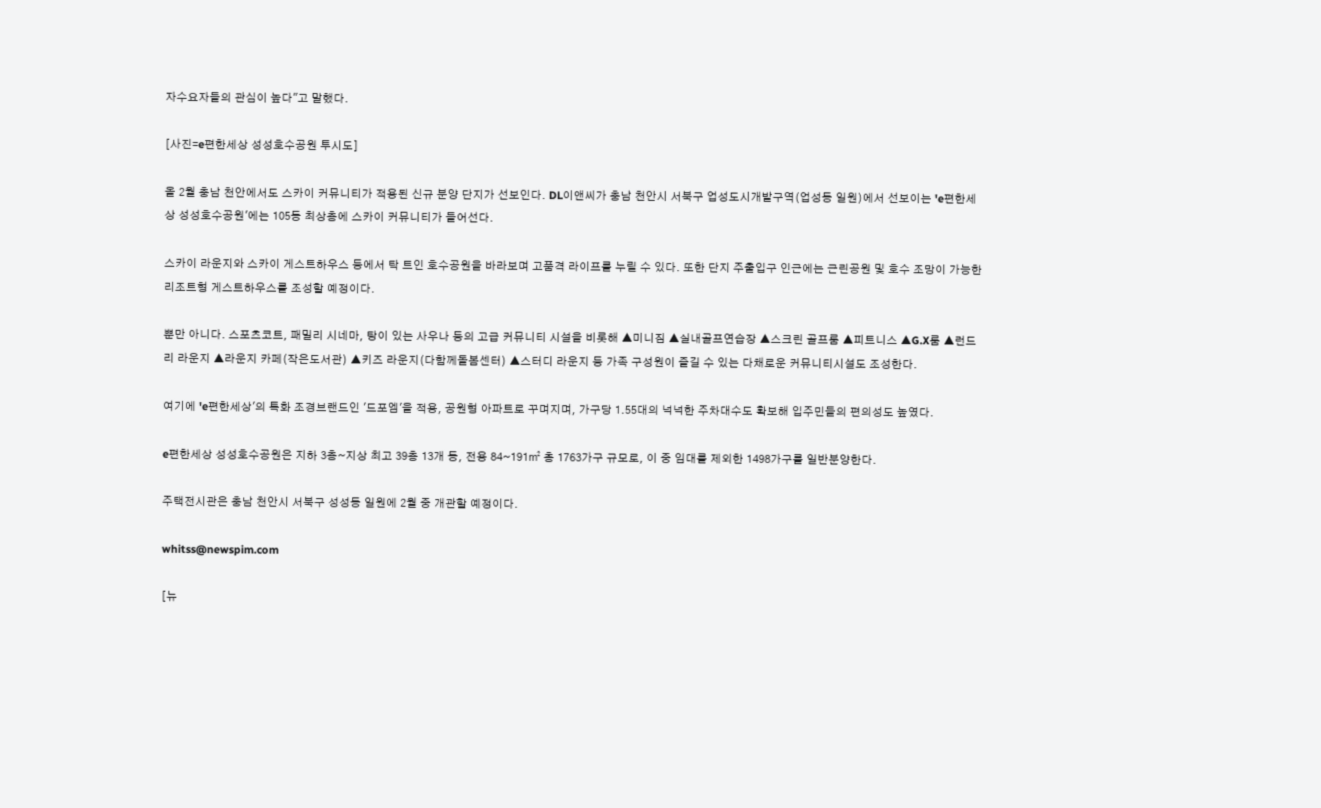자수요자들의 관심이 높다"고 말했다.

[사진=e편한세상 성성호수공원 투시도]

올 2월 충남 천안에서도 스카이 커뮤니티가 적용된 신규 분양 단지가 선보인다. DL이앤씨가 충남 천안시 서북구 업성도시개발구역(업성동 일원)에서 선보이는 'e편한세상 성성호수공원'에는 105동 최상층에 스카이 커뮤니티가 들어선다.

스카이 라운지와 스카이 게스트하우스 등에서 탁 트인 호수공원을 바라보며 고품격 라이프를 누릴 수 있다. 또한 단지 주출입구 인근에는 근린공원 및 호수 조망이 가능한 리조트형 게스트하우스를 조성할 예정이다.

뿐만 아니다. 스포츠코트, 패밀리 시네마, 탕이 있는 사우나 등의 고급 커뮤니티 시설을 비롯해 ▲미니짐 ▲실내골프연습장 ▲스크린 골프룸 ▲피트니스 ▲G.X룸 ▲런드리 라운지 ▲라운지 카페(작은도서관) ▲키즈 라운지(다함께돌봄센터) ▲스터디 라운지 등 가족 구성원이 즐길 수 있는 다채로운 커뮤니티시설도 조성한다.

여기에 'e편한세상'의 특화 조경브랜드인 '드포엠'을 적용, 공원형 아파트로 꾸며지며, 가구당 1.55대의 넉넉한 주차대수도 확보해 입주민들의 편의성도 높였다.

e편한세상 성성호수공원은 지하 3층~지상 최고 39층 13개 동, 전용 84~191㎡ 총 1763가구 규모로, 이 중 임대를 제외한 1498가구를 일반분양한다.

주택전시관은 충남 천안시 서북구 성성동 일원에 2월 중 개관할 예정이다.

whitss@newspim.com

[뉴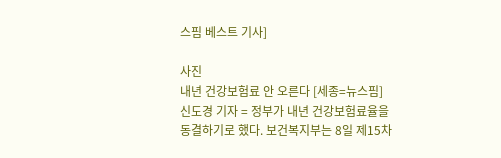스핌 베스트 기사]

사진
내년 건강보험료 안 오른다 [세종=뉴스핌] 신도경 기자 = 정부가 내년 건강보험료율을 동결하기로 했다. 보건복지부는 8일 제15차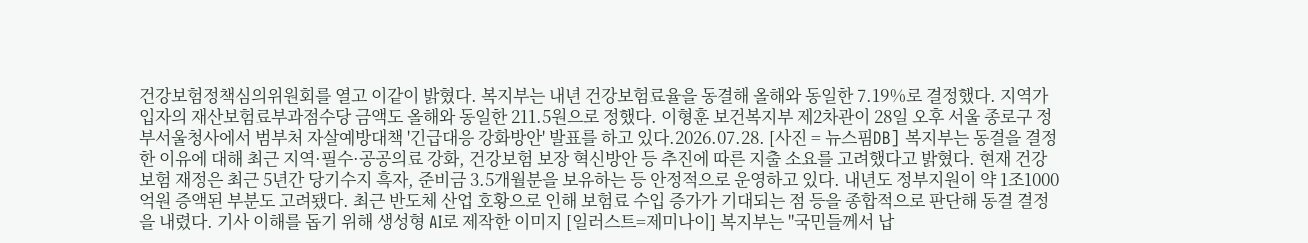건강보험정책심의위원회를 열고 이같이 밝혔다. 복지부는 내년 건강보험료율을 동결해 올해와 동일한 7.19%로 결정했다. 지역가입자의 재산보험료부과점수당 금액도 올해와 동일한 211.5원으로 정했다. 이형훈 보건복지부 제2차관이 28일 오후 서울 종로구 정부서울청사에서 범부처 자살예방대책 '긴급대응 강화방안' 발표를 하고 있다.2026.07.28. [사진 = 뉴스핌DB] 복지부는 동결을 결정한 이유에 대해 최근 지역·필수·공공의료 강화, 건강보험 보장 혁신방안 등 추진에 따른 지출 소요를 고려했다고 밝혔다. 현재 건강보험 재정은 최근 5년간 당기수지 흑자, 준비금 3.5개월분을 보유하는 등 안정적으로 운영하고 있다. 내년도 정부지원이 약 1조1000억원 증액된 부분도 고려됐다. 최근 반도체 산업 호황으로 인해 보험료 수입 증가가 기대되는 점 등을 종합적으로 판단해 동결 결정을 내렸다. 기사 이해를 돕기 위해 생성형 AI로 제작한 이미지 [일러스트=제미나이] 복지부는 "국민들께서 납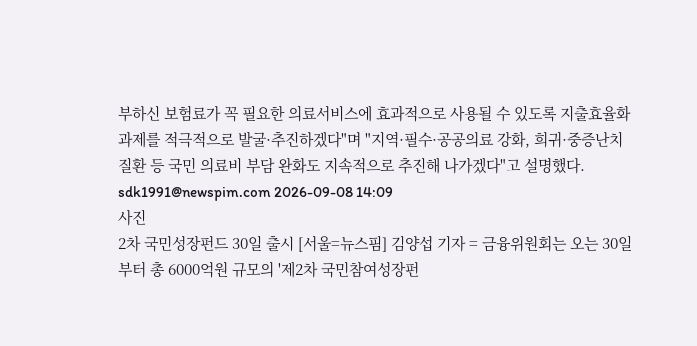부하신 보험료가 꼭 필요한 의료서비스에 효과적으로 사용될 수 있도록 지출효율화 과제를 적극적으로 발굴·추진하겠다"며 "지역·필수·공공의료 강화, 희귀·중증난치질환 등 국민 의료비 부담 완화도 지속적으로 추진해 나가겠다"고 설명했다. sdk1991@newspim.com 2026-09-08 14:09
사진
2차 국민성장펀드 30일 출시 [서울=뉴스핌] 김양섭 기자 = 금융위원회는 오는 30일부터 총 6000억원 규모의 '제2차 국민참여성장펀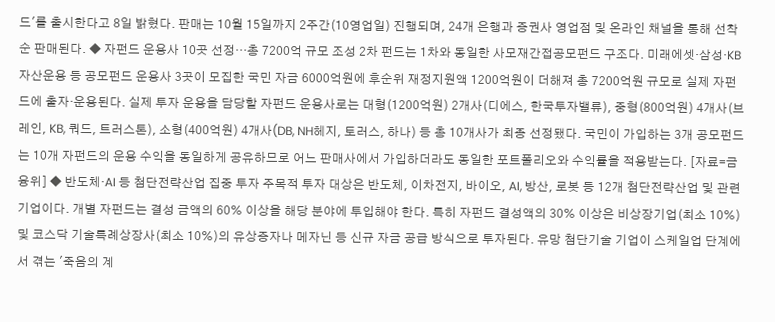드'를 출시한다고 8일 밝혔다. 판매는 10월 15일까지 2주간(10영업일) 진행되며, 24개 은행과 증권사 영업점 및 온라인 채널을 통해 선착순 판매된다. ◆ 자펀드 운용사 10곳 선정…총 7200억 규모 조성 2차 펀드는 1차와 동일한 사모재간접공모펀드 구조다. 미래에셋·삼성·KB자산운용 등 공모펀드 운용사 3곳이 모집한 국민 자금 6000억원에 후순위 재정지원액 1200억원이 더해져 총 7200억원 규모로 실제 자펀드에 출자·운용된다. 실제 투자 운용을 담당할 자펀드 운용사로는 대형(1200억원) 2개사(디에스, 한국투자밸류), 중형(800억원) 4개사(브레인, KB, 쿼드, 트러스톤), 소형(400억원) 4개사(DB, NH헤지, 토러스, 하나) 등 총 10개사가 최종 선정됐다. 국민이 가입하는 3개 공모펀드는 10개 자펀드의 운용 수익을 동일하게 공유하므로 어느 판매사에서 가입하더라도 동일한 포트폴리오와 수익률을 적용받는다. [자료=금융위] ◆ 반도체·AI 등 첨단전략산업 집중 투자 주목적 투자 대상은 반도체, 이차전지, 바이오, AI, 방산, 로봇 등 12개 첨단전략산업 및 관련 기업이다. 개별 자펀드는 결성 금액의 60% 이상을 해당 분야에 투입해야 한다. 특히 자펀드 결성액의 30% 이상은 비상장기업(최소 10%) 및 코스닥 기술특례상장사(최소 10%)의 유상증자나 메자닌 등 신규 자금 공급 방식으로 투자된다. 유망 첨단기술 기업이 스케일업 단계에서 겪는 '죽음의 계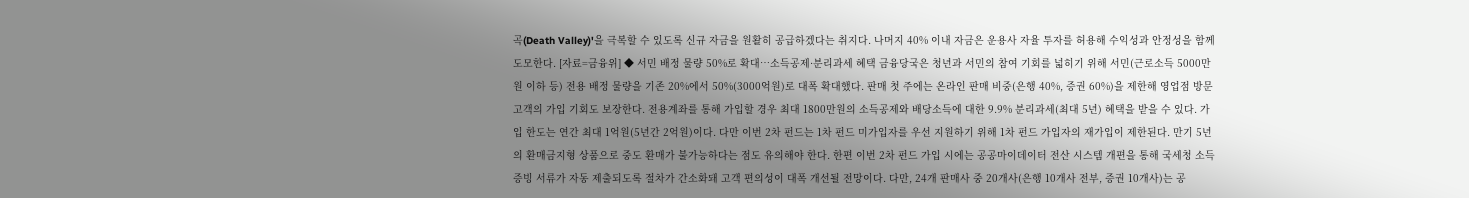곡(Death Valley)'을 극복할 수 있도록 신규 자금을 원활히 공급하겠다는 취지다. 나머지 40% 이내 자금은 운용사 자율 투자를 허용해 수익성과 안정성을 함께 도모한다. [자료=금융위] ◆ 서민 배정 물량 50%로 확대…소득공제·분리과세 혜택 금융당국은 청년과 서민의 참여 기회를 넓히기 위해 서민(근로소득 5000만원 이하 등) 전용 배정 물량을 기존 20%에서 50%(3000억원)로 대폭 확대했다. 판매 첫 주에는 온라인 판매 비중(은행 40%, 증권 60%)을 제한해 영업점 방문 고객의 가입 기회도 보장한다. 전용계좌를 통해 가입할 경우 최대 1800만원의 소득공제와 배당소득에 대한 9.9% 분리과세(최대 5년) 혜택을 받을 수 있다. 가입 한도는 연간 최대 1억원(5년간 2억원)이다. 다만 이번 2차 펀드는 1차 펀드 미가입자를 우선 지원하기 위해 1차 펀드 가입자의 재가입이 제한된다. 만기 5년의 환매금지형 상품으로 중도 환매가 불가능하다는 점도 유의해야 한다. 한편 이번 2차 펀드 가입 시에는 공공마이데이터 전산 시스템 개편을 통해 국세청 소득증빙 서류가 자동 제출되도록 절차가 간소화돼 고객 편의성이 대폭 개선될 전망이다. 다만, 24개 판매사 중 20개사(은행 10개사 전부, 증권 10개사)는 공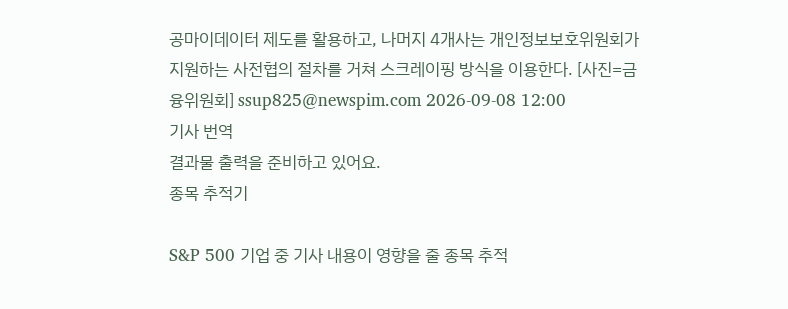공마이데이터 제도를 활용하고, 나머지 4개사는 개인정보보호위원회가 지원하는 사전협의 절차를 거쳐 스크레이핑 방식을 이용한다. [사진=금융위원회] ssup825@newspim.com 2026-09-08 12:00
기사 번역
결과물 출력을 준비하고 있어요.
종목 추적기

S&P 500 기업 중 기사 내용이 영향을 줄 종목 추적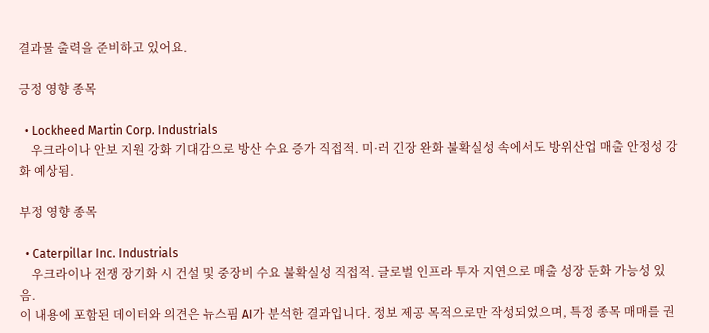결과물 출력을 준비하고 있어요.

긍정 영향 종목

  • Lockheed Martin Corp. Industrials
    우크라이나 안보 지원 강화 기대감으로 방산 수요 증가 직접적. 미·러 긴장 완화 불확실성 속에서도 방위산업 매출 안정성 강화 예상됨.

부정 영향 종목

  • Caterpillar Inc. Industrials
    우크라이나 전쟁 장기화 시 건설 및 중장비 수요 불확실성 직접적. 글로벌 인프라 투자 지연으로 매출 성장 둔화 가능성 있음.
이 내용에 포함된 데이터와 의견은 뉴스핌 AI가 분석한 결과입니다. 정보 제공 목적으로만 작성되었으며, 특정 종목 매매를 권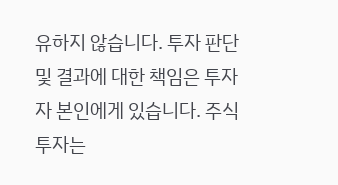유하지 않습니다. 투자 판단 및 결과에 대한 책임은 투자자 본인에게 있습니다. 주식 투자는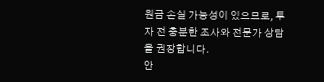원금 손실 가능성이 있으므로, 투자 전 충분한 조사와 전문가 상담을 권장합니다.
안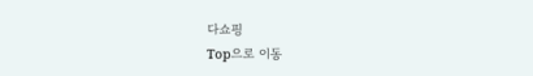다쇼핑
Top으로 이동